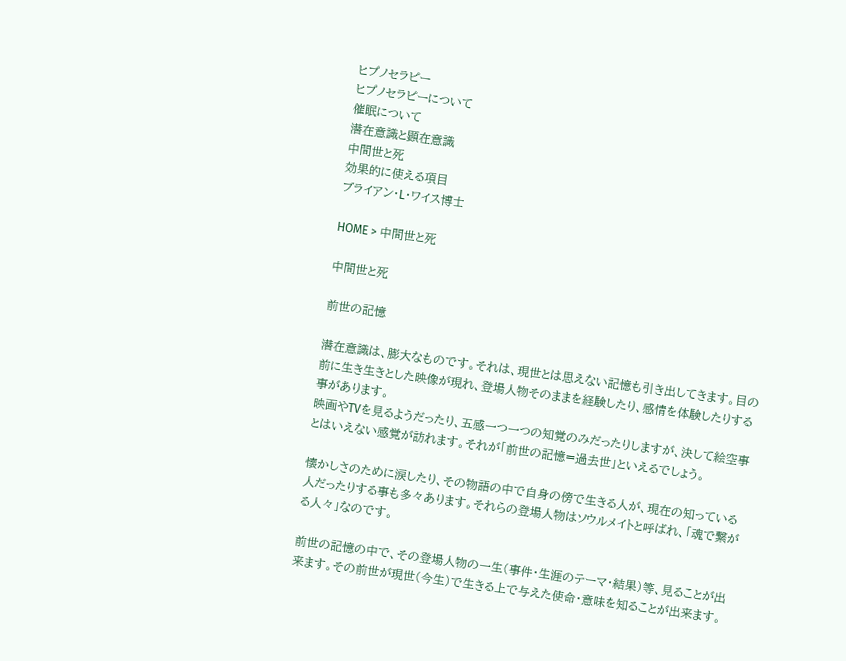ヒプノセラピー
ヒプノセラピーについて
催眠について
潜在意識と顕在意識
中間世と死
効果的に使える項目
ブライアン・L・ワイス博士

HOME > 中間世と死

中間世と死

前世の記憶

潜在意識は、膨大なものです。それは、現世とは思えない記憶も引き出してきます。目の前に生き生きとした映像が現れ、登場人物そのままを経験したり、感情を体験したりする事があります。
映画やTVを見るようだったり、五感一つ一つの知覚のみだったりしますが、決して絵空事とはいえない感覚が訪れます。それが「前世の記憶=過去世」といえるでしょう。

懐かしさのために涙したり、その物語の中で自身の傍で生きる人が、現在の知っている人だったりする事も多々あります。それらの登場人物はソウルメイトと呼ばれ、「魂で繋がる人々」なのです。

前世の記憶の中で、その登場人物の一生(事件・生涯のテーマ・結果)等、見ることが出来ます。その前世が現世(今生)で生きる上で与えた使命・意味を知ることが出来ます。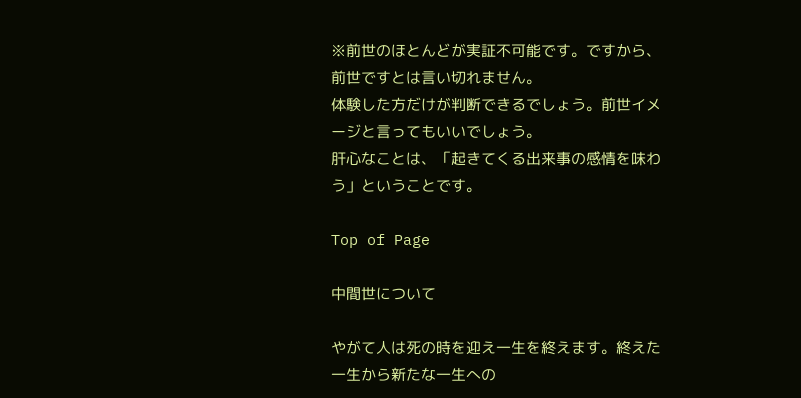※前世のほとんどが実証不可能です。ですから、前世ですとは言い切れません。
体験した方だけが判断できるでしょう。前世イメージと言ってもいいでしょう。
肝心なことは、「起きてくる出来事の感情を味わう」ということです。

Top of Page

中間世について

やがて人は死の時を迎え一生を終えます。終えた一生から新たな一生への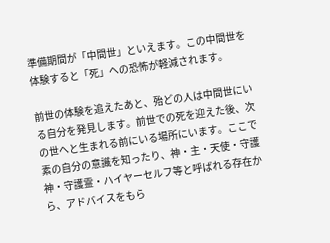準備期間が「中間世」といえます。この中間世を体験すると「死」への恐怖が軽減されます。

前世の体験を追えたあと、殆どの人は中間世にいる自分を発見します。前世での死を迎えた後、次の世へと生まれる前にいる場所にいます。ここで素の自分の意識を知ったり、神・主・天使・守護神・守護霊・ハイヤーセルフ等と呼ばれる存在から、アドバイスをもら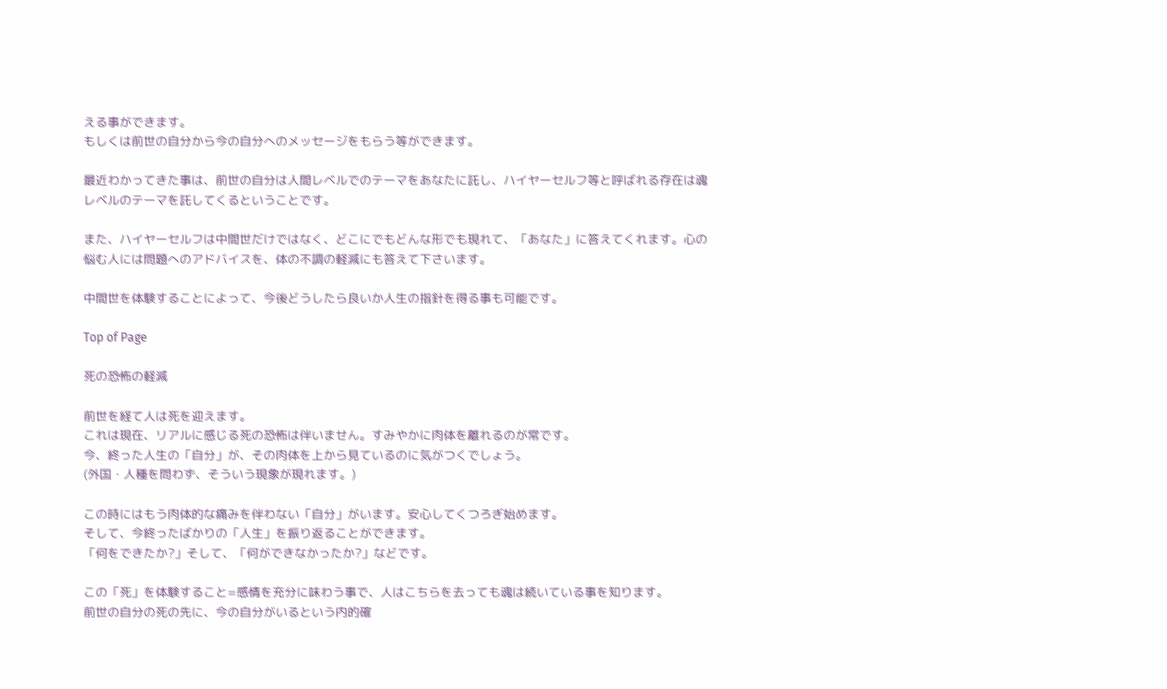える事ができます。
もしくは前世の自分から今の自分へのメッセージをもらう等ができます。

最近わかってきた事は、前世の自分は人間レベルでのテーマをあなたに託し、ハイヤーセルフ等と呼ばれる存在は魂レベルのテーマを託してくるということです。

また、ハイヤーセルフは中間世だけではなく、どこにでもどんな形でも現れて、「あなた」に答えてくれます。心の悩む人には問題へのアドバイスを、体の不調の軽減にも答えて下さいます。

中間世を体験することによって、今後どうしたら良いか人生の指針を得る事も可能です。

Top of Page

死の恐怖の軽減

前世を経て人は死を迎えます。
これは現在、リアルに感じる死の恐怖は伴いません。すみやかに肉体を離れるのが常です。
今、終った人生の「自分」が、その肉体を上から見ているのに気がつくでしょう。
(外国・人種を問わず、そういう現象が現れます。)

この時にはもう肉体的な痛みを伴わない「自分」がいます。安心してくつろぎ始めます。
そして、今終ったばかりの「人生」を振り返ることができます。
「何をできたか?」そして、「何ができなかったか?」などです。

この「死」を体験すること=感情を充分に味わう事で、人はこちらを去っても魂は続いている事を知ります。
前世の自分の死の先に、今の自分がいるという内的確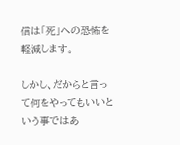信は「死」への恐怖を軽減します。

しかし、だからと言って何をやってもいいという事ではあ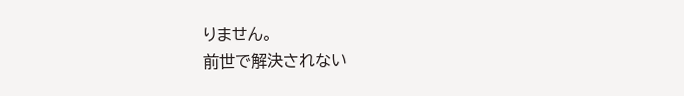りません。
前世で解決されない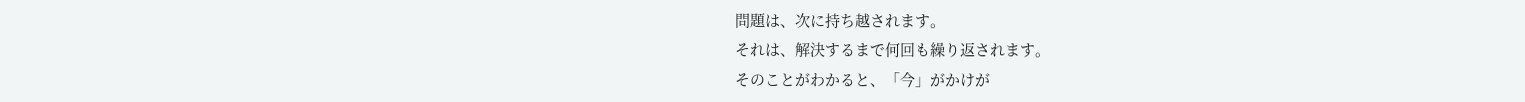問題は、次に持ち越されます。
それは、解決するまで何回も繰り返されます。
そのことがわかると、「今」がかけが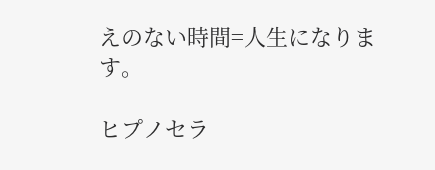えのない時間=人生になります。

ヒプノセラ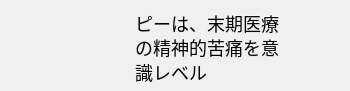ピーは、末期医療の精神的苦痛を意識レベル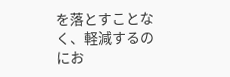を落とすことなく、軽減するのにお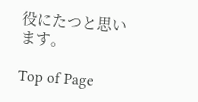役にたつと思います。

Top of Page